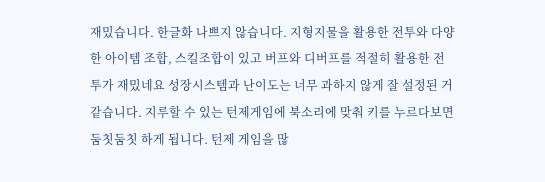재밌습니다. 한글화 나쁘지 않습니다. 지형지물을 활용한 전투와 다양한 아이템 조합, 스킬조합이 있고 버프와 디버프를 적절히 활용한 전투가 재밌네요 성장시스템과 난이도는 너무 과하지 않게 잘 설정된 거 같습니다. 지루할 수 있는 턴제게임에 북소리에 맞춰 키를 누르다보면 둠칫둠칫 하게 됩니다. 턴제 게임을 많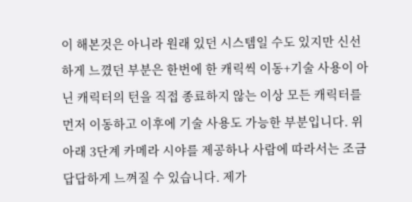이 해본것은 아니라 원래 있던 시스템일 수도 있지만 신선하게 느꼈던 부분은 한번에 한 캐릭씩 이동+기술 사용이 아닌 캐릭터의 턴을 직접 종료하지 않는 이상 모든 캐릭터를 먼저 이동하고 이후에 기술 사용도 가능한 부분입니다. 위 아래 3단계 카메라 시야를 제공하나 사람에 따라서는 조금 답답하게 느껴질 수 있습니다. 제가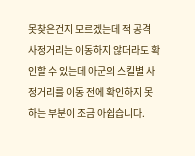못찾은건지 모르겠는데 적 공격 사정거리는 이동하지 않더라도 확인할 수 있는데 아군의 스킬별 사정거리를 이동 전에 확인하지 못하는 부분이 조금 아쉽습니다.